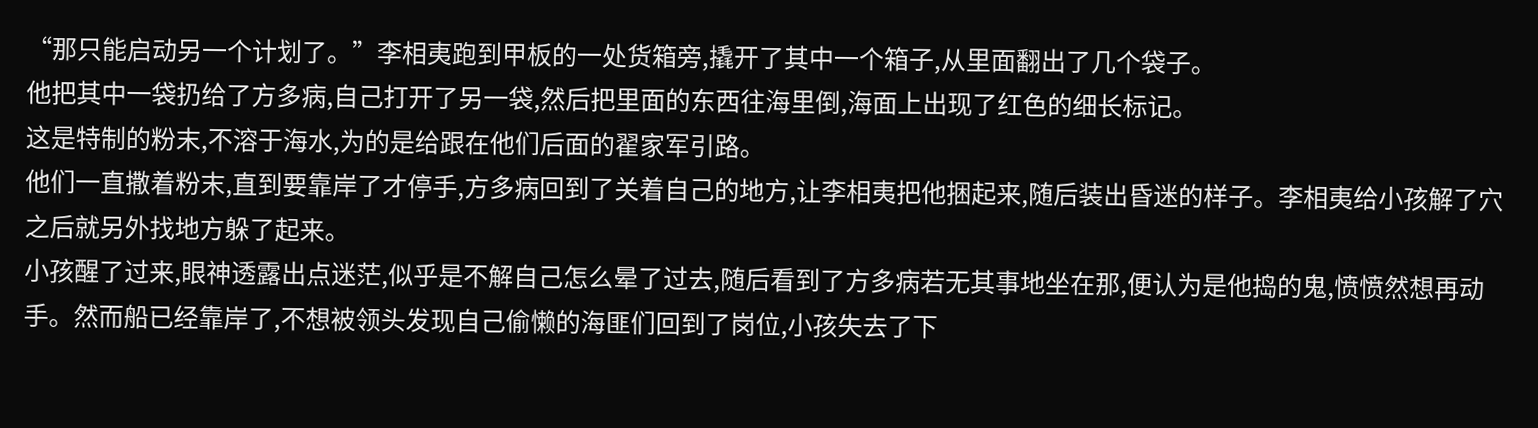“那只能启动另一个计划了。”李相夷跑到甲板的一处货箱旁,撬开了其中一个箱子,从里面翻出了几个袋子。
他把其中一袋扔给了方多病,自己打开了另一袋,然后把里面的东西往海里倒,海面上出现了红色的细长标记。
这是特制的粉末,不溶于海水,为的是给跟在他们后面的翟家军引路。
他们一直撒着粉末,直到要靠岸了才停手,方多病回到了关着自己的地方,让李相夷把他捆起来,随后装出昏迷的样子。李相夷给小孩解了穴之后就另外找地方躲了起来。
小孩醒了过来,眼神透露出点迷茫,似乎是不解自己怎么晕了过去,随后看到了方多病若无其事地坐在那,便认为是他捣的鬼,愤愤然想再动手。然而船已经靠岸了,不想被领头发现自己偷懒的海匪们回到了岗位,小孩失去了下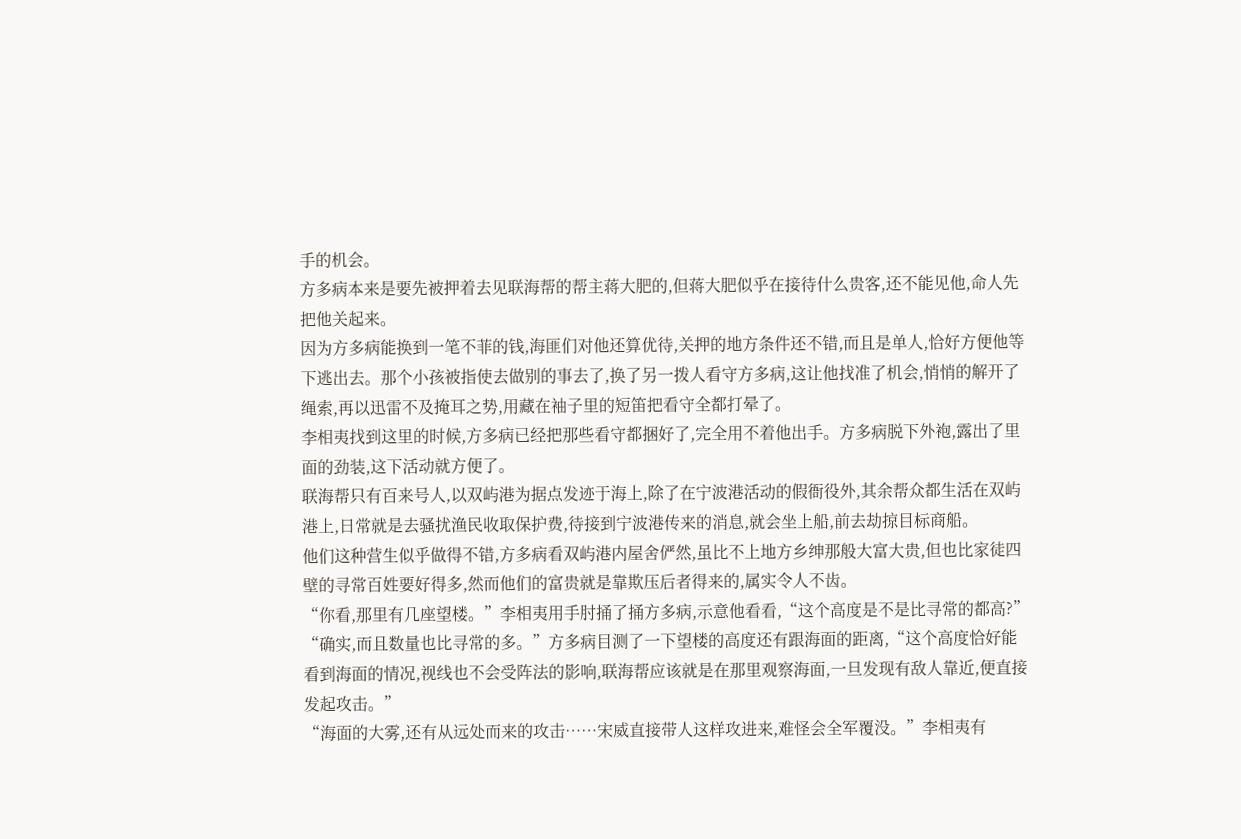手的机会。
方多病本来是要先被押着去见联海帮的帮主蒋大肥的,但蒋大肥似乎在接待什么贵客,还不能见他,命人先把他关起来。
因为方多病能换到一笔不菲的钱,海匪们对他还算优待,关押的地方条件还不错,而且是单人,恰好方便他等下逃出去。那个小孩被指使去做别的事去了,换了另一拨人看守方多病,这让他找准了机会,悄悄的解开了绳索,再以迅雷不及掩耳之势,用藏在袖子里的短笛把看守全都打晕了。
李相夷找到这里的时候,方多病已经把那些看守都捆好了,完全用不着他出手。方多病脱下外袍,露出了里面的劲装,这下活动就方便了。
联海帮只有百来号人,以双屿港为据点发迹于海上,除了在宁波港活动的假衙役外,其余帮众都生活在双屿港上,日常就是去骚扰渔民收取保护费,待接到宁波港传来的消息,就会坐上船,前去劫掠目标商船。
他们这种营生似乎做得不错,方多病看双屿港内屋舍俨然,虽比不上地方乡绅那般大富大贵,但也比家徒四壁的寻常百姓要好得多,然而他们的富贵就是靠欺压后者得来的,属实令人不齿。
“你看,那里有几座望楼。”李相夷用手肘捅了捅方多病,示意他看看,“这个高度是不是比寻常的都高?”
“确实,而且数量也比寻常的多。”方多病目测了一下望楼的高度还有跟海面的距离,“这个高度恰好能看到海面的情况,视线也不会受阵法的影响,联海帮应该就是在那里观察海面,一旦发现有敌人靠近,便直接发起攻击。”
“海面的大雾,还有从远处而来的攻击……宋威直接带人这样攻进来,难怪会全军覆没。”李相夷有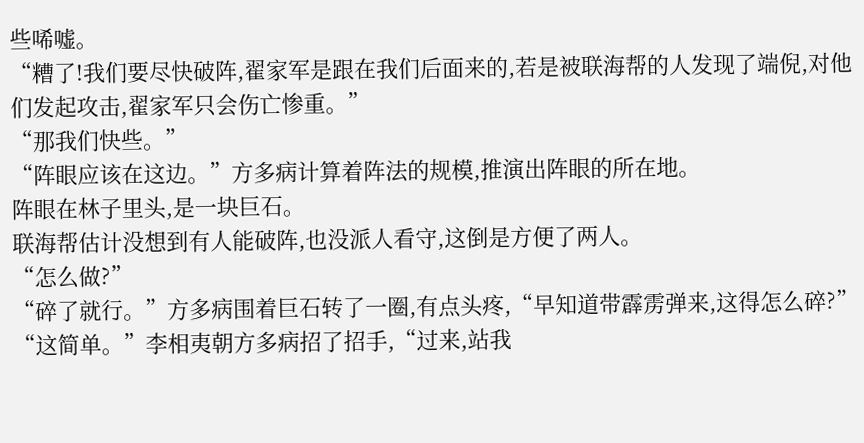些唏嘘。
“糟了!我们要尽快破阵,翟家军是跟在我们后面来的,若是被联海帮的人发现了端倪,对他们发起攻击,翟家军只会伤亡惨重。”
“那我们快些。”
“阵眼应该在这边。”方多病计算着阵法的规模,推演出阵眼的所在地。
阵眼在林子里头,是一块巨石。
联海帮估计没想到有人能破阵,也没派人看守,这倒是方便了两人。
“怎么做?”
“碎了就行。”方多病围着巨石转了一圈,有点头疼,“早知道带霹雳弹来,这得怎么碎?”
“这简单。”李相夷朝方多病招了招手,“过来,站我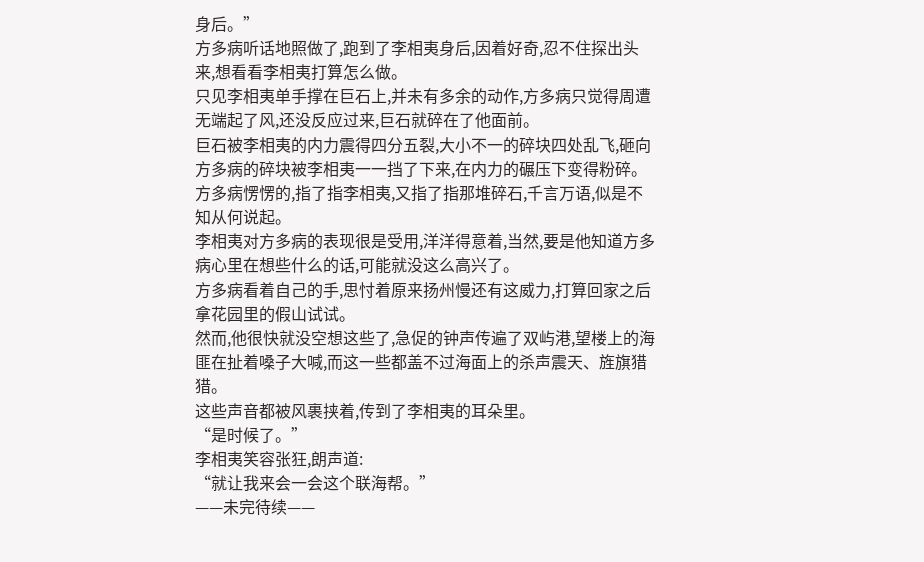身后。”
方多病听话地照做了,跑到了李相夷身后,因着好奇,忍不住探出头来,想看看李相夷打算怎么做。
只见李相夷单手撑在巨石上,并未有多余的动作,方多病只觉得周遭无端起了风,还没反应过来,巨石就碎在了他面前。
巨石被李相夷的内力震得四分五裂,大小不一的碎块四处乱飞,砸向方多病的碎块被李相夷一一挡了下来,在内力的碾压下变得粉碎。
方多病愣愣的,指了指李相夷,又指了指那堆碎石,千言万语,似是不知从何说起。
李相夷对方多病的表现很是受用,洋洋得意着,当然,要是他知道方多病心里在想些什么的话,可能就没这么高兴了。
方多病看着自己的手,思忖着原来扬州慢还有这威力,打算回家之后拿花园里的假山试试。
然而,他很快就没空想这些了,急促的钟声传遍了双屿港,望楼上的海匪在扯着嗓子大喊,而这一些都盖不过海面上的杀声震天、旌旗猎猎。
这些声音都被风裹挟着,传到了李相夷的耳朵里。
“是时候了。”
李相夷笑容张狂,朗声道:
“就让我来会一会这个联海帮。”
——未完待续——